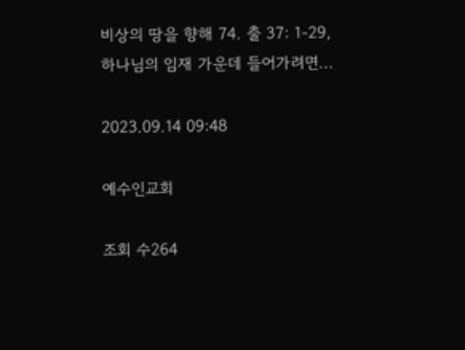비상의 땅을 향해 74. 출 37: 1-29, 하나님의 임재 가운데 들어가려면...

2023.09.14 09:48

예수인교회

조회 수264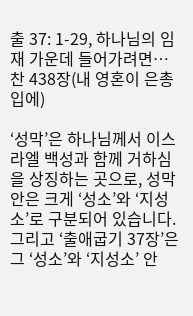출 37: 1-29, 하나님의 임재 가운데 들어가려면… 찬 438장(내 영혼이 은총 입에)

‘성막’은 하나님께서 이스라엘 백성과 함께 거하심을 상징하는 곳으로, 성막 안은 크게 ‘성소’와 ‘지성소’로 구분되어 있습니다. 그리고 ‘출애굽기 37장’은 그 ‘성소’와 ‘지성소’ 안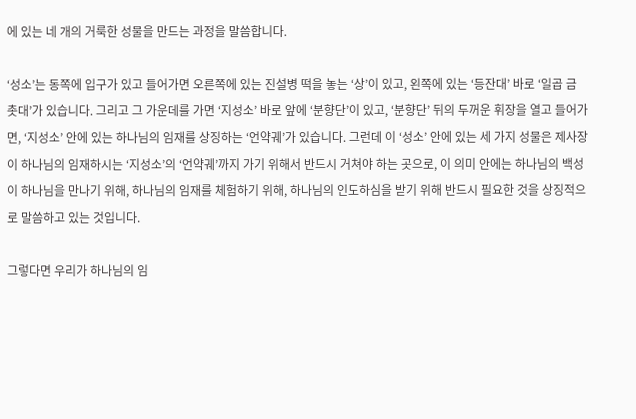에 있는 네 개의 거룩한 성물을 만드는 과정을 말씀합니다.

‘성소’는 동쪽에 입구가 있고 들어가면 오른쪽에 있는 진설병 떡을 놓는 ‘상’이 있고, 왼쪽에 있는 ‘등잔대’ 바로 ‘일곱 금 촛대’가 있습니다. 그리고 그 가운데를 가면 ‘지성소’ 바로 앞에 ‘분향단’이 있고, ‘분향단’ 뒤의 두꺼운 휘장을 열고 들어가면, ‘지성소’ 안에 있는 하나님의 임재를 상징하는 ‘언약궤’가 있습니다. 그런데 이 ‘성소’ 안에 있는 세 가지 성물은 제사장이 하나님의 임재하시는 ‘지성소’의 ‘언약궤’까지 가기 위해서 반드시 거쳐야 하는 곳으로, 이 의미 안에는 하나님의 백성이 하나님을 만나기 위해, 하나님의 임재를 체험하기 위해, 하나님의 인도하심을 받기 위해 반드시 필요한 것을 상징적으로 말씀하고 있는 것입니다.

그렇다면 우리가 하나님의 임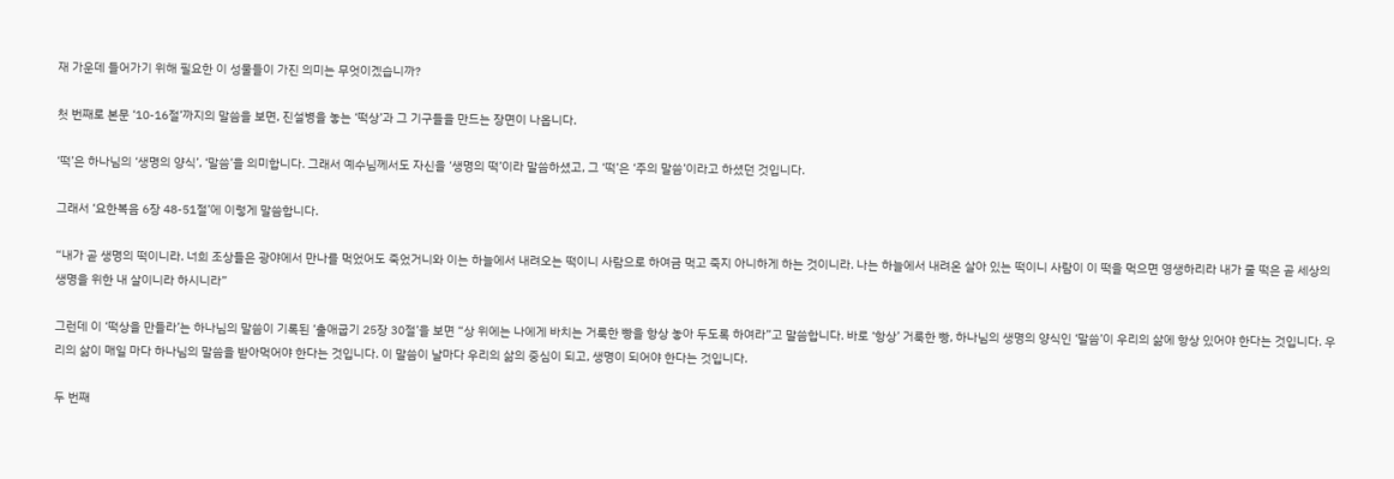재 가운데 들어가기 위해 필요한 이 성물들이 가진 의미는 무엇이겠습니까?

첫 번째로 본문 ‘10-16절’까지의 말씀을 보면, 진설병을 놓는 ‘떡상’과 그 기구들을 만드는 장면이 나옵니다.

‘떡’은 하나님의 ‘생명의 양식’, ‘말씀’을 의미합니다. 그래서 예수님께서도 자신을 ‘생명의 떡’이라 말씀하셨고, 그 ‘떡’은 ‘주의 말씀’이라고 하셨던 것입니다.

그래서 ‘요한복음 6장 48-51절’에 이렇게 말씀합니다.

“내가 곧 생명의 떡이니라. 너희 조상들은 광야에서 만나를 먹었어도 죽었거니와 이는 하늘에서 내려오는 떡이니 사람으로 하여금 먹고 죽지 아니하게 하는 것이니라. 나는 하늘에서 내려온 살아 있는 떡이니 사람이 이 떡을 먹으면 영생하리라 내가 줄 떡은 곧 세상의 생명을 위한 내 살이니라 하시니라”

그런데 이 ‘떡상을 만들라’는 하나님의 말씀이 기록된 ‘출애굽기 25장 30절’을 보면 “상 위에는 나에게 바치는 거룩한 빵을 항상 놓아 두도록 하여라”고 말씀합니다. 바로 ‘항상’ 거룩한 빵, 하나님의 생명의 양식인 ‘말씀’이 우리의 삶에 항상 있어야 한다는 것입니다. 우리의 삶이 매일 마다 하나님의 말씀을 받아먹어야 한다는 것입니다. 이 말씀이 날마다 우리의 삶의 중심이 되고, 생명이 되어야 한다는 것입니다.

두 번째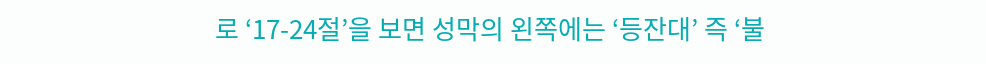로 ‘17-24절’을 보면 성막의 왼쪽에는 ‘등잔대’ 즉 ‘불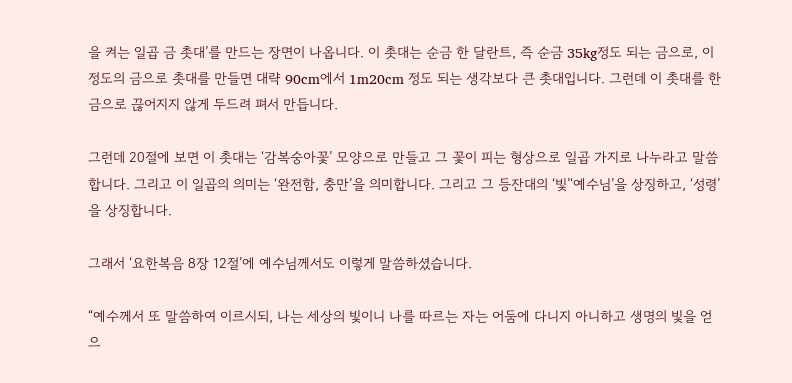을 켜는 일곱 금 촛대’를 만드는 장면이 나옵니다. 이 촛대는 순금 한 달란트, 즉 순금 35kg정도 되는 금으로, 이 정도의 금으로 촛대를 만들면 대략 90cm에서 1m20cm 정도 되는 생각보다 큰 촛대입니다. 그런데 이 촛대를 한 금으로 끊어지지 않게 두드려 펴서 만듭니다.

그런데 20절에 보면 이 촛대는 ‘감복숭아꽃’ 모양으로 만들고 그 꽃이 피는 형상으로 일곱 가지로 나누라고 말씀합니다. 그리고 이 일곱의 의미는 ‘완전함, 충만’을 의미합니다. 그리고 그 등잔대의 ‘빛’‘예수님’을 상징하고, ‘성령’을 상징합니다.

그래서 ‘요한복음 8장 12절’에 예수님께서도 이렇게 말씀하셨습니다.

“예수께서 또 말씀하여 이르시되, 나는 세상의 빛이니 나를 따르는 자는 어둠에 다니지 아니하고 생명의 빛을 얻으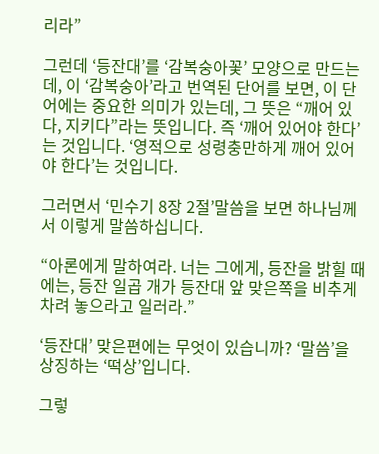리라”

그런데 ‘등잔대’를 ‘감복숭아꽃’ 모양으로 만드는데, 이 ‘감복숭아’라고 번역된 단어를 보면, 이 단어에는 중요한 의미가 있는데, 그 뜻은 “깨어 있다, 지키다”라는 뜻입니다. 즉 ‘깨어 있어야 한다’는 것입니다. ‘영적으로 성령충만하게 깨어 있어야 한다’는 것입니다.

그러면서 ‘민수기 8장 2절’말씀을 보면 하나님께서 이렇게 말씀하십니다.

“아론에게 말하여라. 너는 그에게, 등잔을 밝힐 때에는, 등잔 일곱 개가 등잔대 앞 맞은쪽을 비추게 차려 놓으라고 일러라.”

‘등잔대’ 맞은편에는 무엇이 있습니까? ‘말씀’을 상징하는 ‘떡상’입니다.

그렇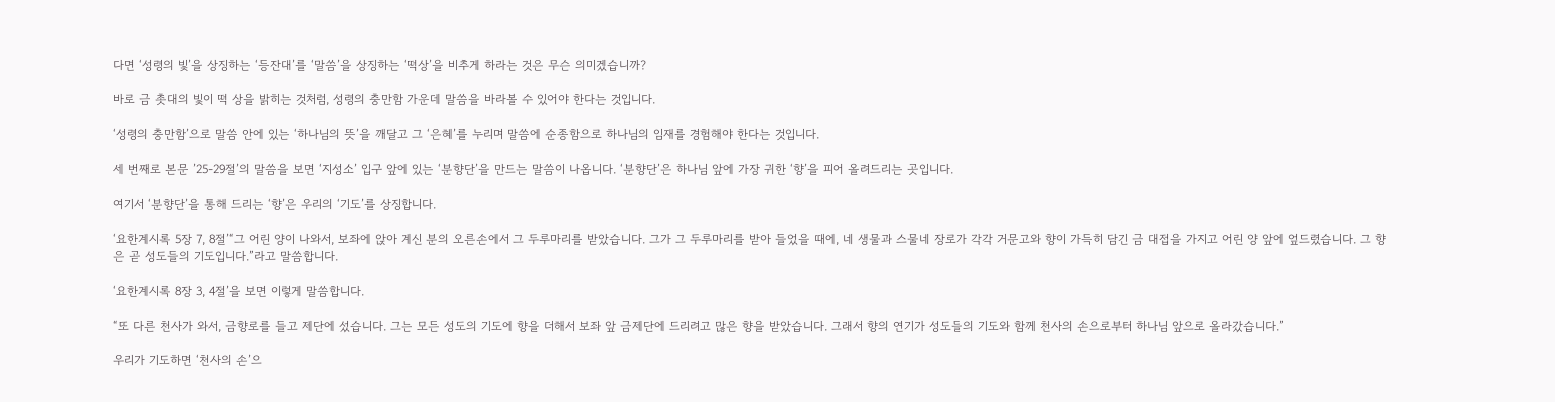다면 ‘성령의 빛’을 상징하는 ‘등잔대’를 ‘말씀’을 상징하는 ‘떡상’을 비추게 하라는 것은 무슨 의미겠습니까?

바로 금 촛대의 빛이 떡 상을 밝히는 것처럼, 성령의 충만함 가운데 말씀을 바라볼 수 있어야 한다는 것입니다.

‘성령의 충만함’으로 말씀 안에 있는 ‘하나님의 뜻’을 깨달고 그 ‘은혜’를 누리며 말씀에 순종함으로 하나님의 임재를 경험해야 한다는 것입니다.

세 번째로 본문 ’25-29절’의 말씀을 보면 ‘지성소’ 입구 앞에 있는 ‘분향단’을 만드는 말씀이 나옵니다. ‘분향단’은 하나님 앞에 가장 귀한 ‘향’을 피어 올려드리는 곳입니다.

여기서 ‘분향단’을 통해 드리는 ‘향’은 우리의 ‘기도’를 상징합니다.

‘요한계시록 5장 7, 8절’“그 어린 양이 나와서, 보좌에 앉아 계신 분의 오른손에서 그 두루마리를 받았습니다. 그가 그 두루마리를 받아 들었을 때에, 네 생물과 스물네 장로가 각각 거문고와 향이 가득히 담긴 금 대접을 가지고 어린 양 앞에 엎드렸습니다. 그 향은 곧 성도들의 기도입니다.”라고 말씀합니다.

‘요한계시록 8장 3, 4절’을 보면 이렇게 말씀합니다.

“또 다른 천사가 와서, 금향로를 들고 제단에 섰습니다. 그는 모든 성도의 기도에 향을 더해서 보좌 앞 금제단에 드리려고 많은 향을 받았습니다. 그래서 향의 연기가 성도들의 기도와 함께 천사의 손으로부터 하나님 앞으로 올라갔습니다.”

우리가 기도하면 ‘천사의 손’으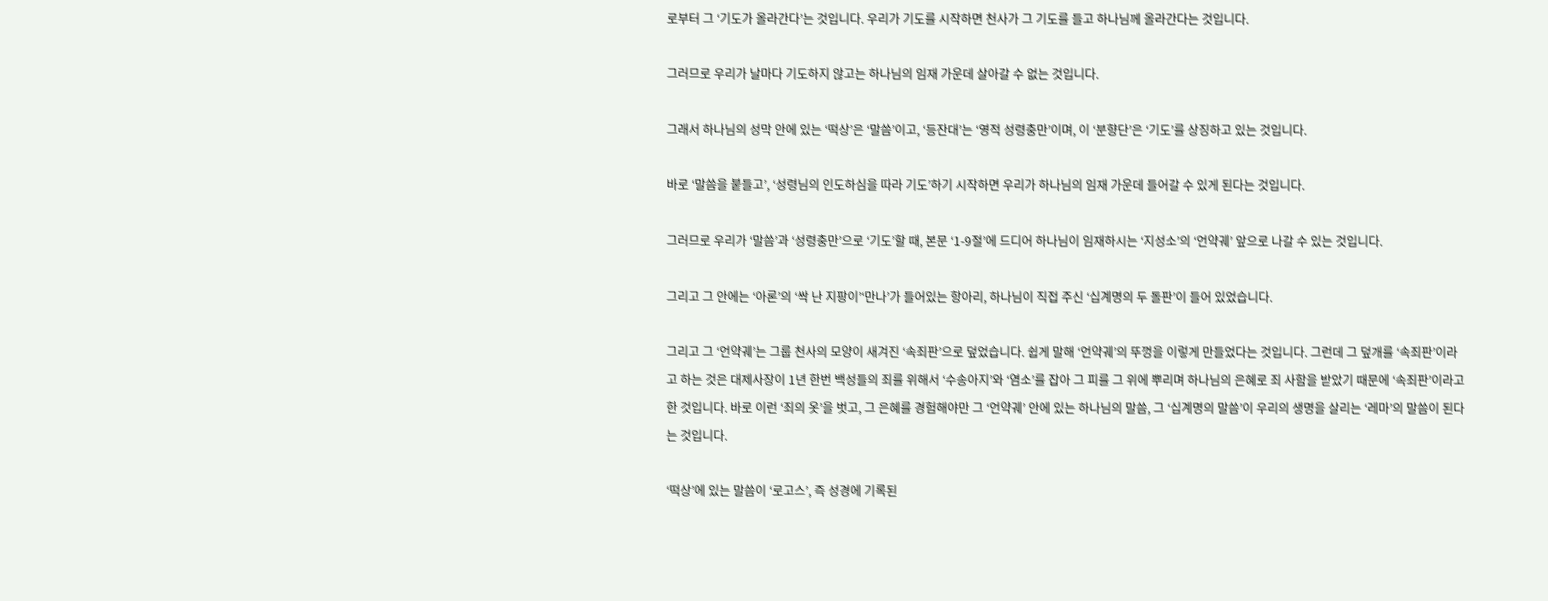로부터 그 ‘기도가 올라간다’는 것입니다. 우리가 기도를 시작하면 천사가 그 기도를 들고 하나님께 올라간다는 것입니다.

그러므로 우리가 날마다 기도하지 않고는 하나님의 임재 가운데 살아갈 수 없는 것입니다.

그래서 하나님의 성막 안에 있는 ‘떡상’은 ‘말씀’이고, ‘등잔대’는 ‘영적 성령충만’이며, 이 ‘분향단’은 ‘기도’를 상징하고 있는 것입니다.

바로 ‘말씀을 붙들고’, ‘성령님의 인도하심을 따라 기도’하기 시작하면 우리가 하나님의 임재 가운데 들어갈 수 있게 된다는 것입니다.

그러므로 우리가 ‘말씀’과 ‘성령충만’으로 ‘기도’할 때, 본문 ‘1-9절’에 드디어 하나님이 임재하시는 ‘지성소’의 ‘언약궤’ 앞으로 나갈 수 있는 것입니다.

그리고 그 안에는 ‘아론’의 ‘싹 난 지팡이’‘만나’가 들어있는 항아리, 하나님이 직접 주신 ‘십계명의 두 돌판’이 들어 있었습니다.

그리고 그 ‘언약궤’는 그룹 천사의 모양이 새겨진 ‘속죄판’으로 덮었습니다. 쉽게 말해 ‘언약궤’의 뚜껑을 이렇게 만들었다는 것입니다. 그런데 그 덮개를 ‘속죄판’이라고 하는 것은 대제사장이 1년 한번 백성들의 죄를 위해서 ‘수송아지’와 ‘염소’를 잡아 그 피를 그 위에 뿌리며 하나님의 은혜로 죄 사함을 받았기 때문에 ‘속죄판’이라고 한 것입니다. 바로 이런 ‘죄의 옷’을 벗고, 그 은혜를 경험해야만 그 ‘언약궤’ 안에 있는 하나님의 말씀, 그 ‘십계명의 말씀’이 우리의 생명을 살리는 ‘레마’의 말씀이 된다는 것입니다.

‘떡상’에 있는 말씀이 ‘로고스’, 즉 성경에 기록된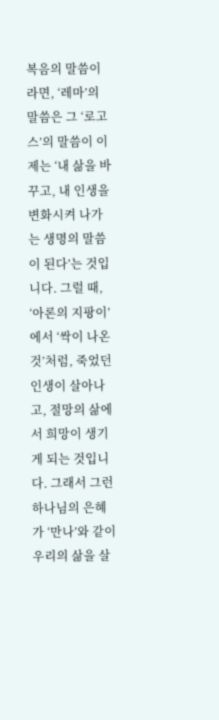복음의 말씀이라면, ‘레마’의 말씀은 그 ‘로고스’의 말씀이 이제는 ‘내 삶을 바꾸고, 내 인생을 변화시켜 나가는 생명의 말씀이 된다’는 것입니다. 그럴 때, ‘아론의 지팡이’에서 ‘싹이 나온 것’처럼, 죽었던 인생이 살아나고, 절망의 삶에서 희망이 생기게 되는 것입니다. 그래서 그런 하나님의 은혜가 ‘만나’와 같이 우리의 삶을 살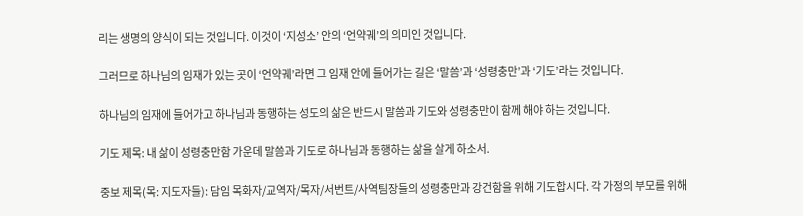리는 생명의 양식이 되는 것입니다. 이것이 ‘지성소’ 안의 ‘언약궤’의 의미인 것입니다.

그러므로 하나님의 임재가 있는 곳이 ‘언약궤’라면 그 임재 안에 들어가는 길은 ‘말씀’과 ‘성령충만’과 ‘기도’라는 것입니다.

하나님의 임재에 들어가고 하나님과 동행하는 성도의 삶은 반드시 말씀과 기도와 성령충만이 함께 해야 하는 것입니다.

기도 제목: 내 삶이 성령충만함 가운데 말씀과 기도로 하나님과 동행하는 삶을 살게 하소서.

중보 제목(목: 지도자들): 담임 목화자/교역자/목자/서번트/사역팀장들의 성령충만과 강건함을 위해 기도합시다. 각 가정의 부모를 위해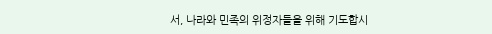서, 나라와 민족의 위정자들을 위해 기도합시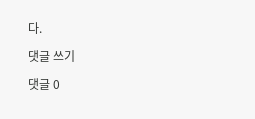다.

댓글 쓰기

댓글 0